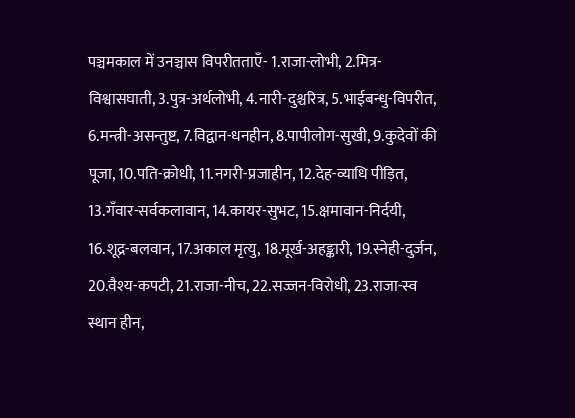पञ्चमकाल में उनञ्चास विपरीतताएँ- 1.राजा-लोभी, 2.मित्र-विश्वासघाती, 3.पुत्र-अर्थलोभी, 4.नारी-दुश्चरित्र, 5.भाईबन्धु-विपरीत, 6.मन्त्री-असन्तुष्ट, 7.विद्वान-धनहीन, 8.पापीलोग-सुखी, 9.कुदेवों की पूजा, 10.पति-क्रोधी, 11.नगरी-प्रजाहीन, 12.देह-व्याधि पीड़ित, 13.गँवार-सर्वकलावान, 14.कायर-सुभट, 15.क्षमावान-निर्दयी, 16.शूद्र-बलवान, 17.अकाल मृत्यु, 18.मूर्ख-अहङ्कारी, 19.स्नेही-दुर्जन, 20.वैश्य-कपटी, 21.राजा-नीच, 22.सज्जन-विरोधी, 23.राजा-स्व स्थान हीन,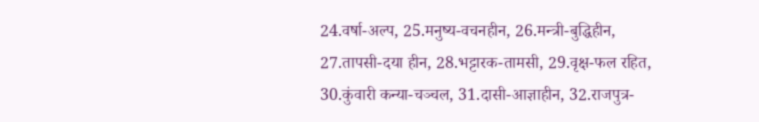24.वर्षा-अल्प, 25.मनुष्य-वचनहीन, 26.मन्त्री-बुद्धिहीन, 27.तापसी-दया हीन, 28.भट्टारक-तामसी, 29.वृक्ष-फल रहित, 30.कुंवारी कन्या-चञ्चल, 31.दासी-आज्ञाहीन, 32.राजपुत्र-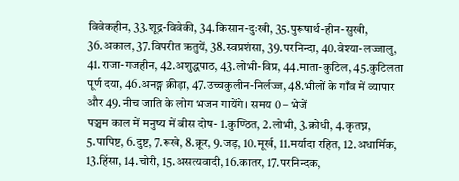विवेकहीन, 33.शूद्र-विवेकी, 34.किसान-दुःखी, 35.पुरूषार्थ-हीन-सुखी, 36.अकाल, 37.विपरीत ऋतुयें, 38.स्वप्रशंसा, 39.परनिन्दा, 40.वेश्या-लज्जालु, 41.राजा-गजहीन, 42.अशुद्धपाठ, 43.लोभी-विप्र, 44.माता-कुटिल, 45.कुटिलता पूर्ण दया, 46.अनङ्ग क्रीड़ा, 47.उच्चकुलीन-निर्लज्ज, 48.भीलों के गाँव में व्यापार और 49.नीच जाति के लोग भजन गायेंगे। समय 0 – भेजें
पञ्चम काल में मनुष्य में बीस दोष- 1.कुण्ठित, 2.लोभी, 3.क्रोधी, 4.कृतघ्न, 5.पापिष्ट, 6.दुष्ट, 7.रूखे, 8.क्रूर, 9.जड़, 10.मूर्ख, 11.मर्यादा रहित, 12.अधार्मिक, 13.हिंसा, 14.चोरी, 15.असत्यवादी, 16.कातर, 17.परनिन्दक,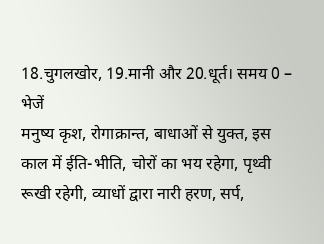18.चुगलखोर, 19.मानी और 20.धूर्त। समय 0 – भेजें
मनुष्य कृश, रोगाक्रान्त, बाधाओं से युक्त, इस काल में ईति-भीति, चोरों का भय रहेगा, पृथ्वी रूखी रहेगी, व्याधों द्वारा नारी हरण, सर्प,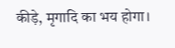कीड़े, मृगादि का भय होगा।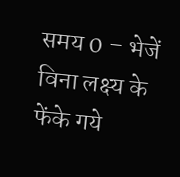समय 0 – भेजें
विना लक्ष्य के फेंके गये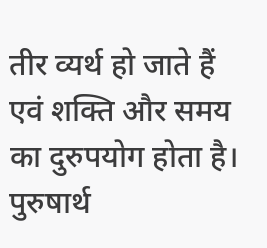तीर व्यर्थ हो जाते हैं एवं शक्ति और समय का दुरुपयोग होता है। पुरुषार्थ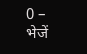0 – भेजें